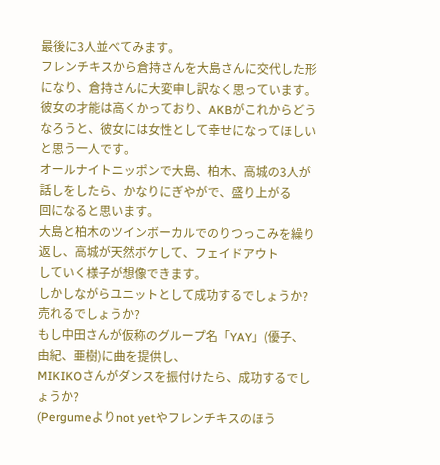最後に3人並べてみます。
フレンチキスから倉持さんを大島さんに交代した形になり、倉持さんに大変申し訳なく思っています。
彼女の才能は高くかっており、AKBがこれからどうなろうと、彼女には女性として幸せになってほしい
と思う一人です。
オールナイトニッポンで大島、柏木、高城の3人が話しをしたら、かなりにぎやがで、盛り上がる
回になると思います。
大島と柏木のツインボーカルでのりつっこみを繰り返し、高城が天然ボケして、フェイドアウト
していく様子が想像できます。
しかしながらユニットとして成功するでしょうか?売れるでしょうか?
もし中田さんが仮称のグループ名「YAY」(優子、由紀、亜樹)に曲を提供し、
MIKIKOさんがダンスを振付けたら、成功するでしょうか?
(Pergumeよりnot yetやフレンチキスのほう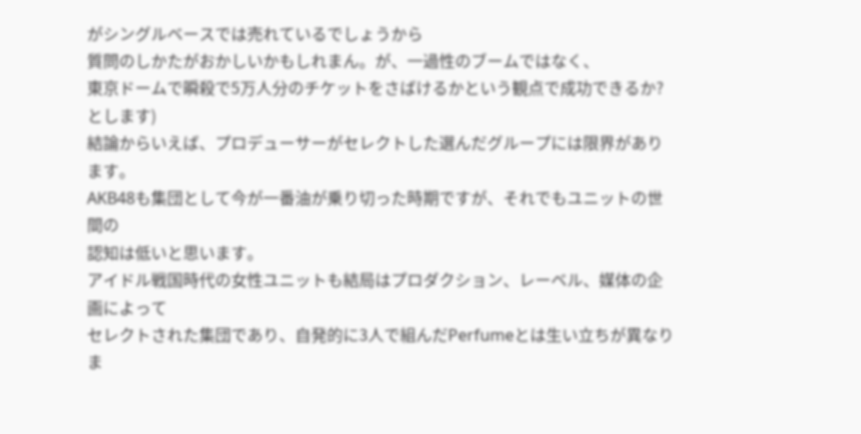がシングルベースでは売れているでしょうから
質問のしかたがおかしいかもしれまん。が、一過性のブームではなく、
東京ドームで瞬殺で5万人分のチケットをさばけるかという観点で成功できるか?とします)
結論からいえば、プロデューサーがセレクトした選んだグループには限界があります。
AKB48も集団として今が一番油が乗り切った時期ですが、それでもユニットの世間の
認知は低いと思います。
アイドル戦国時代の女性ユニットも結局はプロダクション、レーベル、媒体の企画によって
セレクトされた集団であり、自発的に3人で組んだPerfumeとは生い立ちが異なりま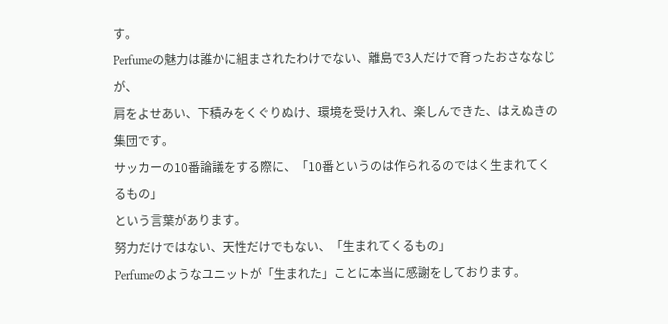す。
Perfumeの魅力は誰かに組まされたわけでない、離島で3人だけで育ったおさななじが、
肩をよせあい、下積みをくぐりぬけ、環境を受け入れ、楽しんできた、はえぬきの集団です。
サッカーの10番論議をする際に、「10番というのは作られるのではく生まれてくるもの」
という言葉があります。
努力だけではない、天性だけでもない、「生まれてくるもの」
Perfumeのようなユニットが「生まれた」ことに本当に感謝をしております。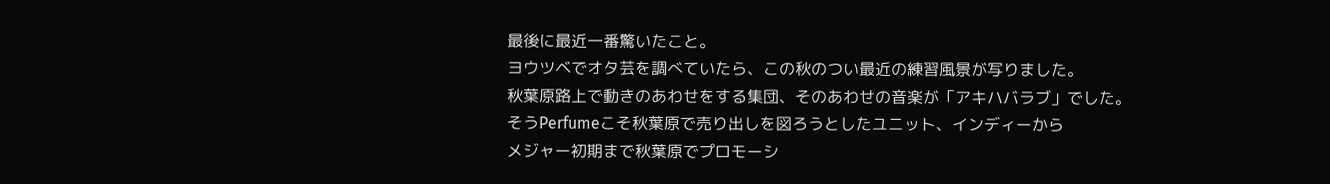最後に最近一番驚いたこと。
ヨウツベでオタ芸を調べていたら、この秋のつい最近の練習風景が写りました。
秋葉原路上で動きのあわせをする集団、そのあわせの音楽が「アキハバラブ」でした。
そうPerfumeこそ秋葉原で売り出しを図ろうとしたユニット、インディーから
メジャー初期まで秋葉原でプロモーシ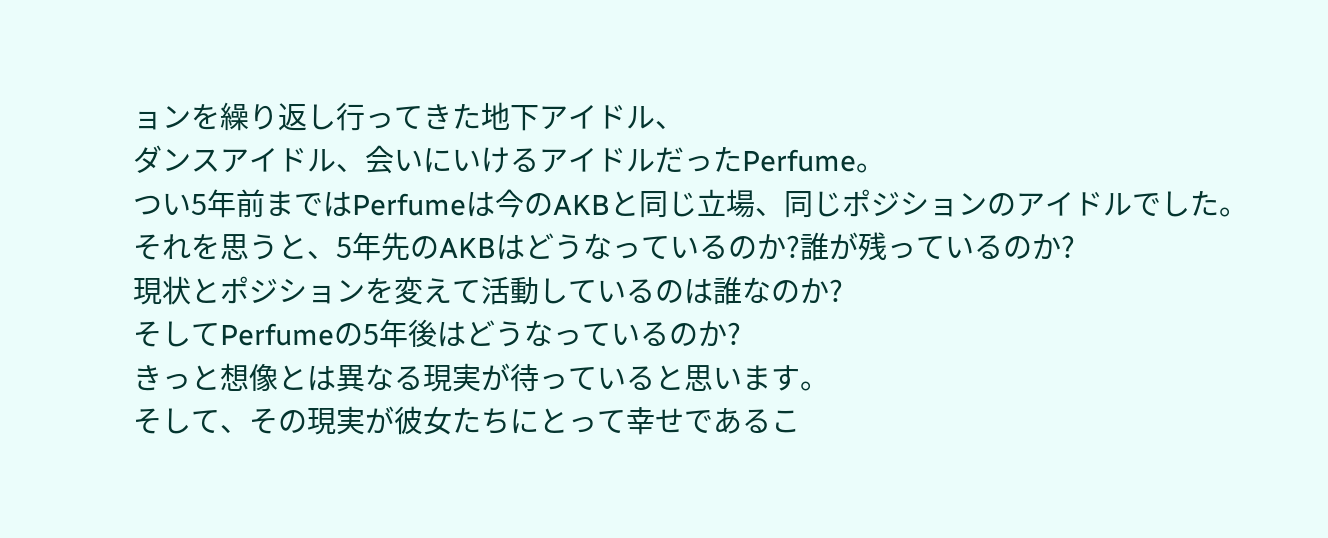ョンを繰り返し行ってきた地下アイドル、
ダンスアイドル、会いにいけるアイドルだったPerfume。
つい5年前まではPerfumeは今のAKBと同じ立場、同じポジションのアイドルでした。
それを思うと、5年先のAKBはどうなっているのか?誰が残っているのか?
現状とポジションを変えて活動しているのは誰なのか?
そしてPerfumeの5年後はどうなっているのか?
きっと想像とは異なる現実が待っていると思います。
そして、その現実が彼女たちにとって幸せであるこ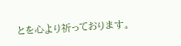とを心より祈っております。